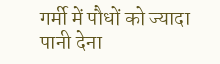गर्मी में पौधों को ज्यादा पानी देना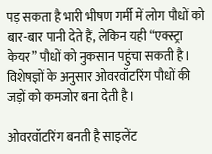पड़ सकता है भारी भीषण गर्मी में लोग पौधों को बार-बार पानी देते हैं, लेकिन यही “एक्स्ट्रा केयर” पौधों को नुकसान पहुंचा सकती है। विशेषज्ञों के अनुसार ओवरवॉटरिंग पौधों की जड़ों को कमजोर बना देती है।

ओवरवॉटरिंग बनती है साइलेंट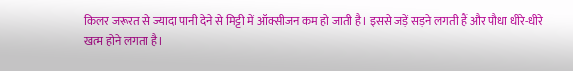किलर जरूरत से ज्यादा पानी देने से मिट्टी में ऑक्सीजन कम हो जाती है। इससे जड़ें सड़ने लगती हैं और पौधा धीरे-धीरे खत्म होने लगता है।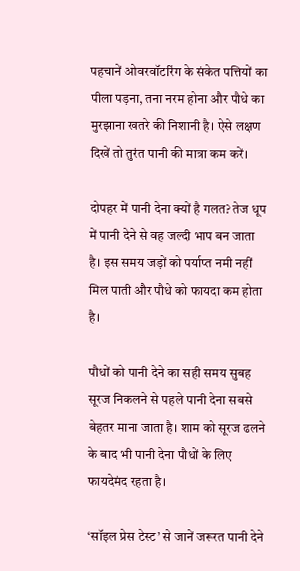पहचानें ओवरवॉटरिंग के संकेत पत्तियों का पीला पड़ना, तना नरम होना और पौधे का मुरझाना खतरे की निशानी है। ऐसे लक्षण दिखें तो तुरंत पानी की मात्रा कम करें।

दोपहर में पानी देना क्यों है गलत? तेज धूप में पानी देने से वह जल्दी भाप बन जाता है। इस समय जड़ों को पर्याप्त नमी नहीं मिल पाती और पौधे को फायदा कम होता है।

पौधों को पानी देने का सही समय सुबह सूरज निकलने से पहले पानी देना सबसे बेहतर माना जाता है। शाम को सूरज ढलने के बाद भी पानी देना पौधों के लिए फायदेमंद रहता है।

‘सॉइल प्रेस टेस्ट’ से जानें जरूरत पानी देने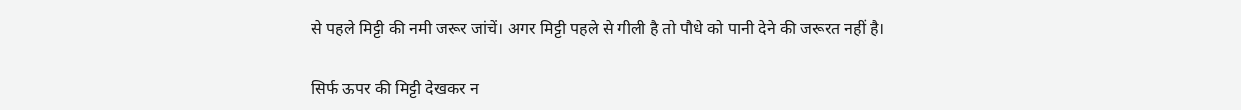से पहले मिट्टी की नमी जरूर जांचें। अगर मिट्टी पहले से गीली है तो पौधे को पानी देने की जरूरत नहीं है।

सिर्फ ऊपर की मिट्टी देखकर न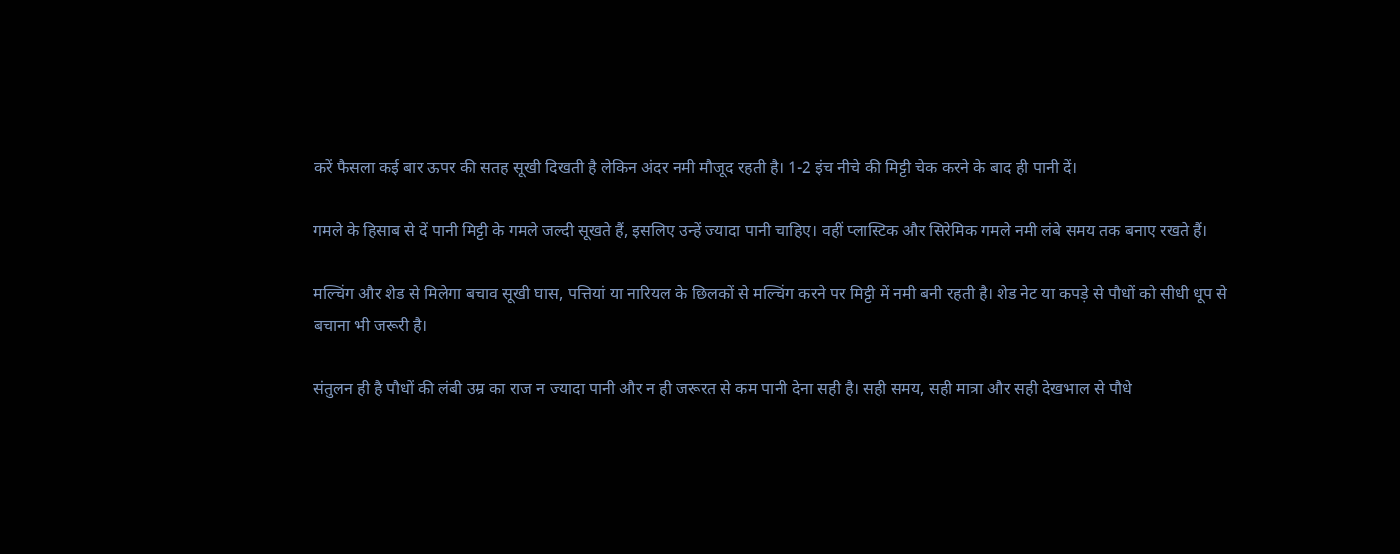करें फैसला कई बार ऊपर की सतह सूखी दिखती है लेकिन अंदर नमी मौजूद रहती है। 1-2 इंच नीचे की मिट्टी चेक करने के बाद ही पानी दें।

गमले के हिसाब से दें पानी मिट्टी के गमले जल्दी सूखते हैं, इसलिए उन्हें ज्यादा पानी चाहिए। वहीं प्लास्टिक और सिरेमिक गमले नमी लंबे समय तक बनाए रखते हैं।

मल्चिंग और शेड से मिलेगा बचाव सूखी घास, पत्तियां या नारियल के छिलकों से मल्चिंग करने पर मिट्टी में नमी बनी रहती है। शेड नेट या कपड़े से पौधों को सीधी धूप से बचाना भी जरूरी है।

संतुलन ही है पौधों की लंबी उम्र का राज न ज्यादा पानी और न ही जरूरत से कम पानी देना सही है। सही समय, सही मात्रा और सही देखभाल से पौधे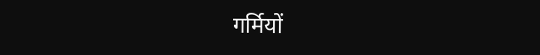गर्मियों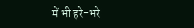में भी हरे-भरे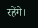रहेंगे।